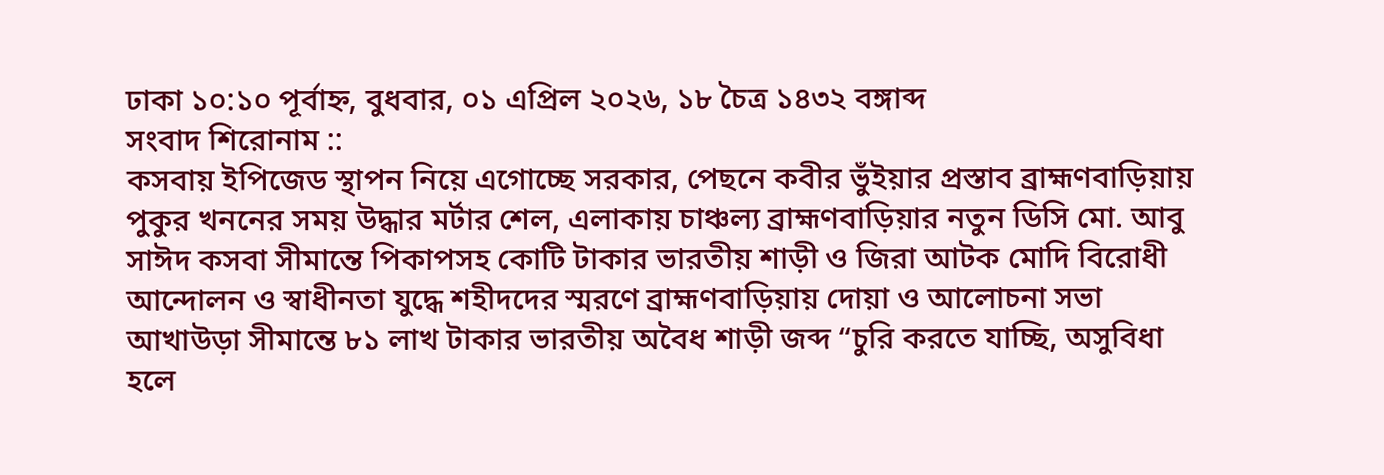ঢাকা ১০:১০ পূর্বাহ্ন, বুধবার, ০১ এপ্রিল ২০২৬, ১৮ চৈত্র ১৪৩২ বঙ্গাব্দ
সংবাদ শিরোনাম ::
কসবায় ইপিজেড স্থাপন নিয়ে এগোচ্ছে সরকার, পেছনে কবীর ভুঁইয়ার প্রস্তাব ব্রাহ্মণবাড়িয়ায় পুকুর খননের সময় উদ্ধার মর্টার শেল, এলাকায় চাঞ্চল্য ব্রাহ্মণবাড়িয়ার নতুন ডিসি মো. আবু সাঈদ কসবা সীমান্তে পিকাপসহ কোটি টাকার ভারতীয় শাড়ী ও জিরা আটক মোদি বিরোধী আন্দোলন ও স্বাধীনতা যুদ্ধে শহীদদের স্মরণে ব্রাহ্মণবাড়িয়ায় দোয়া ও আলোচনা সভা আখাউড়া সীমান্তে ৮১ লাখ টাকার ভারতীয় অবৈধ শাড়ী জব্দ “চুরি করতে যাচ্ছি, অসুবিধা হলে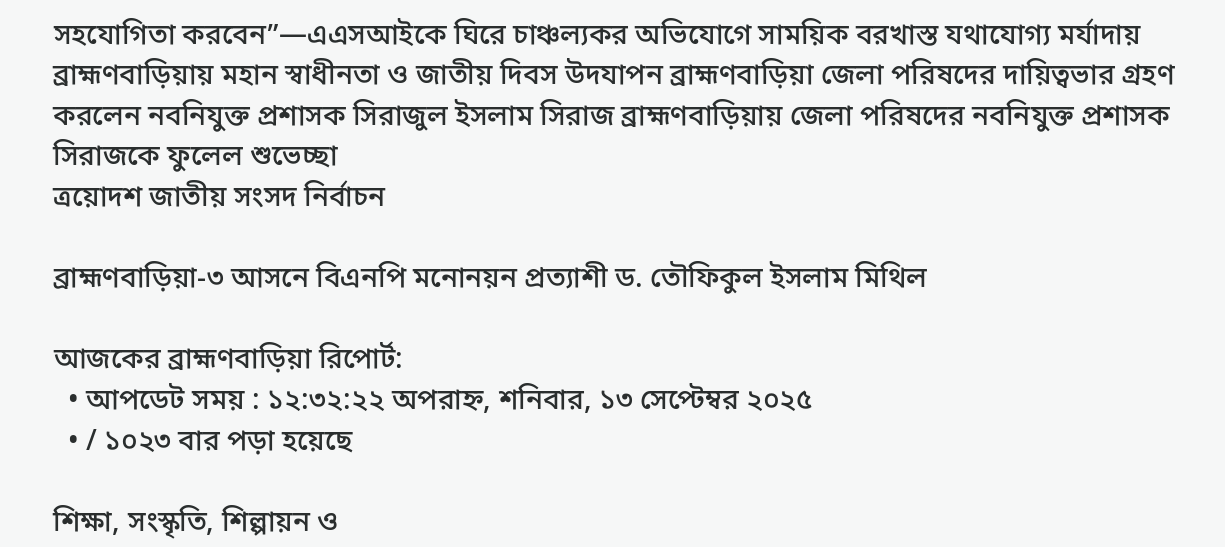সহযোগিতা করবেন”—এএসআইকে ঘিরে চাঞ্চল্যকর অভিযোগে সাময়িক বরখাস্ত যথাযোগ্য মর্যাদায় ব্রাহ্মণবাড়িয়ায় মহান স্বাধীনতা ও জাতীয় দিবস উদযাপন ব্রাহ্মণবাড়িয়া জেলা পরিষদের দায়িত্বভার গ্রহণ করলেন নবনিযুক্ত প্রশাসক সিরাজুল ইসলাম সিরাজ ব্রাহ্মণবাড়িয়ায় জেলা পরিষদের নবনিযুক্ত প্রশাসক সিরাজকে ফুলেল শুভেচ্ছা
ত্রয়োদশ জাতীয় সংসদ নির্বাচন

ব্রাহ্মণবাড়িয়া-৩ আসনে বিএনপি মনোনয়ন প্রত্যাশী ড. তৌফিকুল ইসলাম মিথিল

আজকের ব্রাহ্মণবাড়িয়া রিপোর্ট:
  • আপডেট সময় : ১২:৩২:২২ অপরাহ্ন, শনিবার, ১৩ সেপ্টেম্বর ২০২৫
  • / ১০২৩ বার পড়া হয়েছে

শিক্ষা, সংস্কৃতি, শিল্পায়ন ও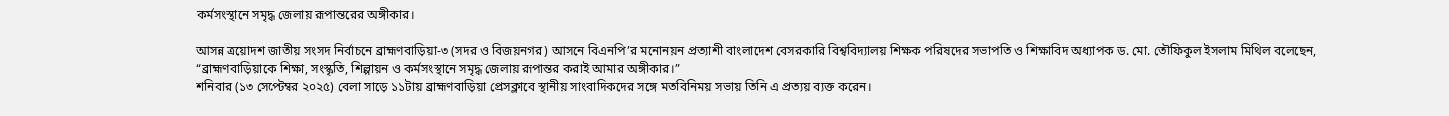কর্মসংস্থানে সমৃদ্ধ জেলায় রূপান্তরের অঙ্গীকার।

আসন্ন ত্রয়োদশ জাতীয় সংসদ নির্বাচনে ব্রাহ্মণবাড়িয়া-৩ (সদর ও বিজয়নগর) আসনে বিএনপি’র মনোনয়ন প্রত্যাশী বাংলাদেশ বেসরকারি বিশ্ববিদ্যালয় শিক্ষক পরিষদের সভাপতি ও শিক্ষাবিদ অধ্যাপক ড. মো. তৌফিকুল ইসলাম মিথিল বলেছেন, “ব্রাহ্মণবাড়িয়াকে শিক্ষা, সংস্কৃতি, শিল্পায়ন ও কর্মসংস্থানে সমৃদ্ধ জেলায় রূপান্তর করাই আমার অঙ্গীকার।”
শনিবার (১৩ সেপ্টেম্বর ২০২৫) বেলা সাড়ে ১১টায় ব্রাহ্মণবাড়িয়া প্রেসক্লাবে স্থানীয় সাংবাদিকদের সঙ্গে মতবিনিময় সভায় তিনি এ প্রত্যয় ব্যক্ত করেন।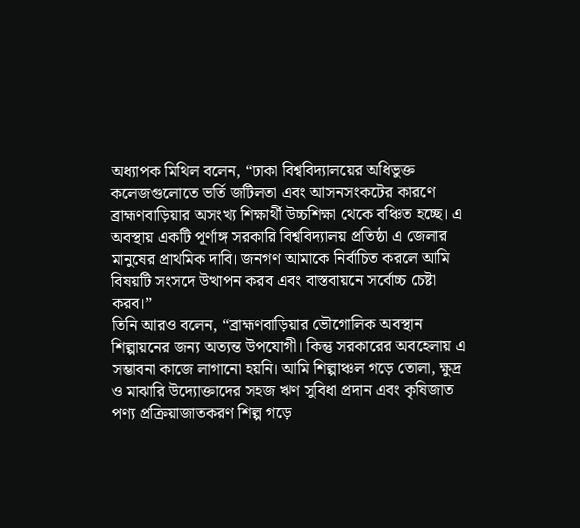অধ্যাপক মিথিল বলেন, “ঢাকা বিশ্ববিদ্যালয়ের অধিভুক্ত কলেজগুলোতে ভর্তি জটিলতা এবং আসনসংকটের কারণে ব্রাহ্মণবাড়িয়ার অসংখ্য শিক্ষার্থী উচ্চশিক্ষা থেকে বঞ্চিত হচ্ছে। এ অবস্থায় একটি পূর্ণাঙ্গ সরকারি বিশ্ববিদ্যালয় প্রতিষ্ঠা এ জেলার মানুষের প্রাথমিক দাবি। জনগণ আমাকে নির্বাচিত করলে আমি বিষয়টি সংসদে উত্থাপন করব এবং বাস্তবায়নে সর্বোচ্চ চেষ্টা করব।”
তিনি আরও বলেন, “ব্রাহ্মণবাড়িয়ার ভৌগোলিক অবস্থান শিল্পায়নের জন্য অত্যন্ত উপযোগী। কিন্তু সরকারের অবহেলায় এ সম্ভাবনা কাজে লাগানো হয়নি। আমি শিল্পাঞ্চল গড়ে তোলা, ক্ষুদ্র ও মাঝারি উদ্যোক্তাদের সহজ ঋণ সুবিধা প্রদান এবং কৃষিজাত পণ্য প্রক্রিয়াজাতকরণ শিল্প গড়ে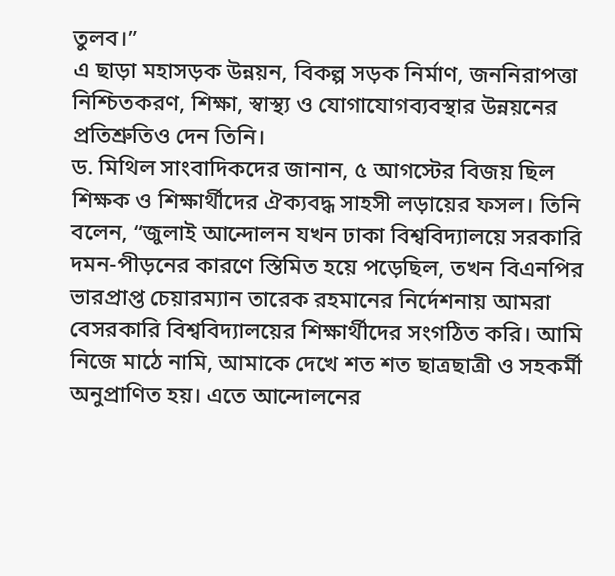তুলব।”
এ ছাড়া মহাসড়ক উন্নয়ন, বিকল্প সড়ক নির্মাণ, জননিরাপত্তা নিশ্চিতকরণ, শিক্ষা, স্বাস্থ্য ও যোগাযোগব্যবস্থার উন্নয়নের প্রতিশ্রুতিও দেন তিনি।
ড. মিথিল সাংবাদিকদের জানান, ৫ আগস্টের বিজয় ছিল শিক্ষক ও শিক্ষার্থীদের ঐক্যবদ্ধ সাহসী লড়ায়ের ফসল। তিনি বলেন, “জুলাই আন্দোলন যখন ঢাকা বিশ্ববিদ্যালয়ে সরকারি দমন-পীড়নের কারণে স্তিমিত হয়ে পড়েছিল, তখন বিএনপির ভারপ্রাপ্ত চেয়ারম্যান তারেক রহমানের নির্দেশনায় আমরা বেসরকারি বিশ্ববিদ্যালয়ের শিক্ষার্থীদের সংগঠিত করি। আমি নিজে মাঠে নামি, আমাকে দেখে শত শত ছাত্রছাত্রী ও সহকর্মী অনুপ্রাণিত হয়। এতে আন্দোলনের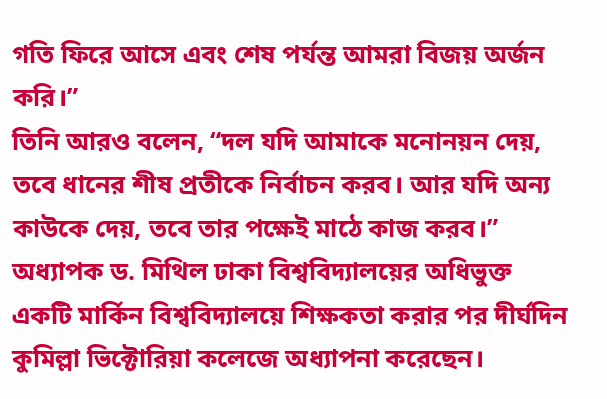গতি ফিরে আসে এবং শেষ পর্যন্ত আমরা বিজয় অর্জন করি।”
তিনি আরও বলেন, “দল যদি আমাকে মনোনয়ন দেয়, তবে ধানের শীষ প্রতীকে নির্বাচন করব। আর যদি অন্য কাউকে দেয়, তবে তার পক্ষেই মাঠে কাজ করব।”
অধ্যাপক ড. মিথিল ঢাকা বিশ্ববিদ্যালয়ের অধিভুক্ত একটি মার্কিন বিশ্ববিদ্যালয়ে শিক্ষকতা করার পর দীর্ঘদিন কুমিল্লা ভিক্টোরিয়া কলেজে অধ্যাপনা করেছেন।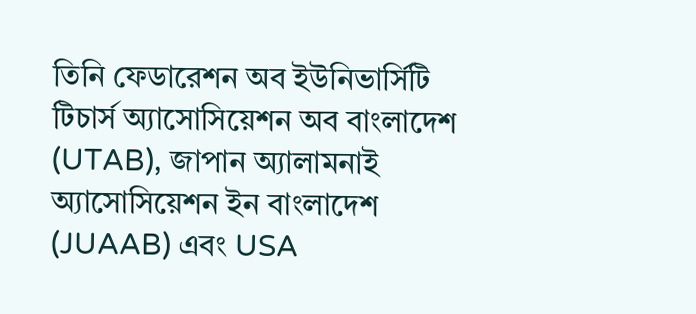তিনি ফেডারেশন অব ইউনিভার্সিটি টিচার্স অ্যাসোসিয়েশন অব বাংলাদেশ (UTAB), জাপান অ্যালামনাই অ্যাসোসিয়েশন ইন বাংলাদেশ (JUAAB) এবং USA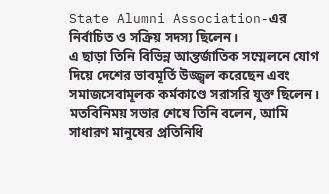State Alumni Association-এর নির্বাচিত ও সক্রিয় সদস্য ছিলেন।
এ ছাড়া তিনি বিভিন্ন আন্তর্জাতিক সম্মেলনে যোগ দিয়ে দেশের ভাবমূর্তি উজ্জ্বল করেছেন এবং সমাজসেবামূলক কর্মকাণ্ডে সরাসরি যুক্ত ছিলেন।
মতবিনিময় সভার শেষে তিনি বলেন, আমি সাধারণ মানুষের প্রতিনিধি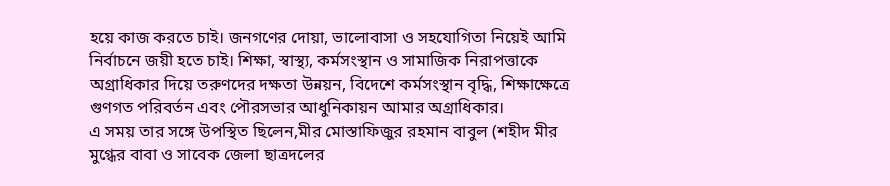হয়ে কাজ করতে চাই। জনগণের দোয়া, ভালোবাসা ও সহযোগিতা নিয়েই আমি নির্বাচনে জয়ী হতে চাই। শিক্ষা, স্বাস্থ্য, কর্মসংস্থান ও সামাজিক নিরাপত্তাকে অগ্রাধিকার দিয়ে তরুণদের দক্ষতা উন্নয়ন, বিদেশে কর্মসংস্থান বৃদ্ধি, শিক্ষাক্ষেত্রে গুণগত পরিবর্তন এবং পৌরসভার আধুনিকায়ন আমার অগ্রাধিকার।
এ সময় তার সঙ্গে উপস্থিত ছিলেন,মীর মোস্তাফিজুর রহমান বাবুল (শহীদ মীর মুগ্ধের বাবা ও সাবেক জেলা ছাত্রদলের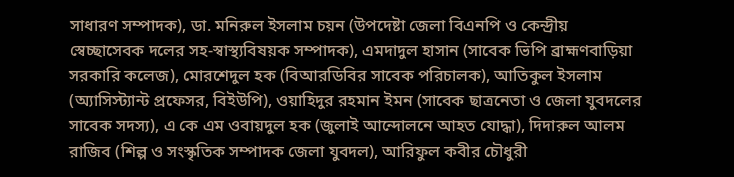সাধারণ সম্পাদক), ডা. মনিরুল ইসলাম চয়ন (উপদেষ্টা জেলা বিএনপি ও কেন্দ্রীয় স্বেচ্ছাসেবক দলের সহ-স্বাস্থ্যবিষয়ক সম্পাদক), এমদাদুল হাসান (সাবেক ভিপি ব্রাহ্মণবাড়িয়া সরকারি কলেজ), মোরশেদুল হক (বিআরডিবির সাবেক পরিচালক), আতিকুল ইসলাম (অ্যাসিস্ট্যান্ট প্রফেসর, বিইউপি), ওয়াহিদুর রহমান ইমন (সাবেক ছাত্রনেতা ও জেলা যুবদলের সাবেক সদস্য), এ কে এম ওবায়দুল হক (জুলাই আন্দোলনে আহত যোদ্ধা), দিদারুল আলম রাজিব (শিল্প ও সংস্কৃতিক সম্পাদক জেলা যুবদল), আরিফুল কবীর চৌধুরী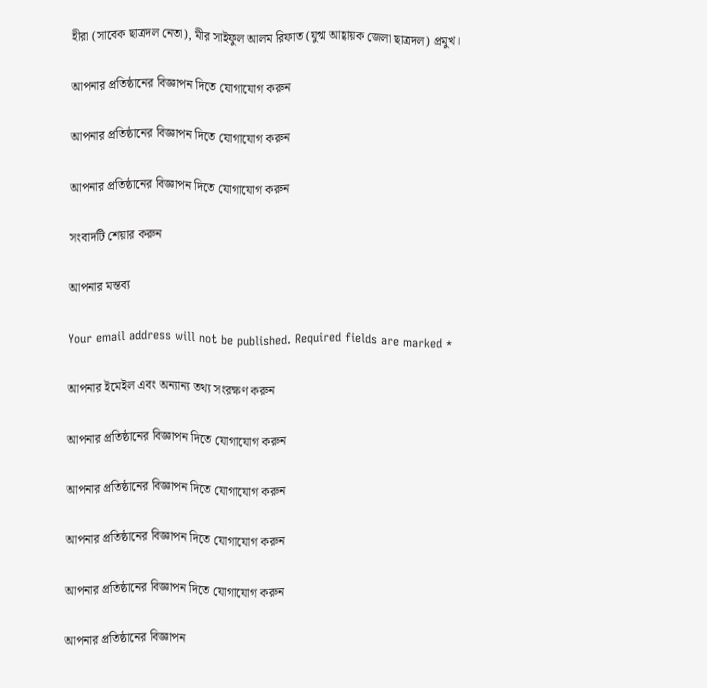হীরা (সাবেক ছাত্রদল নেতা), মীর সাইফুল আলম রিফাত (যুগ্ম আহ্বায়ক জেলা ছাত্রদল) প্রমুখ।

আপনার প্রতিষ্ঠানের বিজ্ঞাপন দিতে যোগাযোগ করুন

আপনার প্রতিষ্ঠানের বিজ্ঞাপন দিতে যোগাযোগ করুন

আপনার প্রতিষ্ঠানের বিজ্ঞাপন দিতে যোগাযোগ করুন

সংবাদটি শেয়ার করুন

আপনার মন্তব্য

Your email address will not be published. Required fields are marked *

আপনার ইমেইল এবং অন্যান্য তথ্য সংরক্ষণ করুন

আপনার প্রতিষ্ঠানের বিজ্ঞাপন দিতে যোগাযোগ করুন

আপনার প্রতিষ্ঠানের বিজ্ঞাপন দিতে যোগাযোগ করুন

আপনার প্রতিষ্ঠানের বিজ্ঞাপন দিতে যোগাযোগ করুন

আপনার প্রতিষ্ঠানের বিজ্ঞাপন দিতে যোগাযোগ করুন

আপনার প্রতিষ্ঠানের বিজ্ঞাপন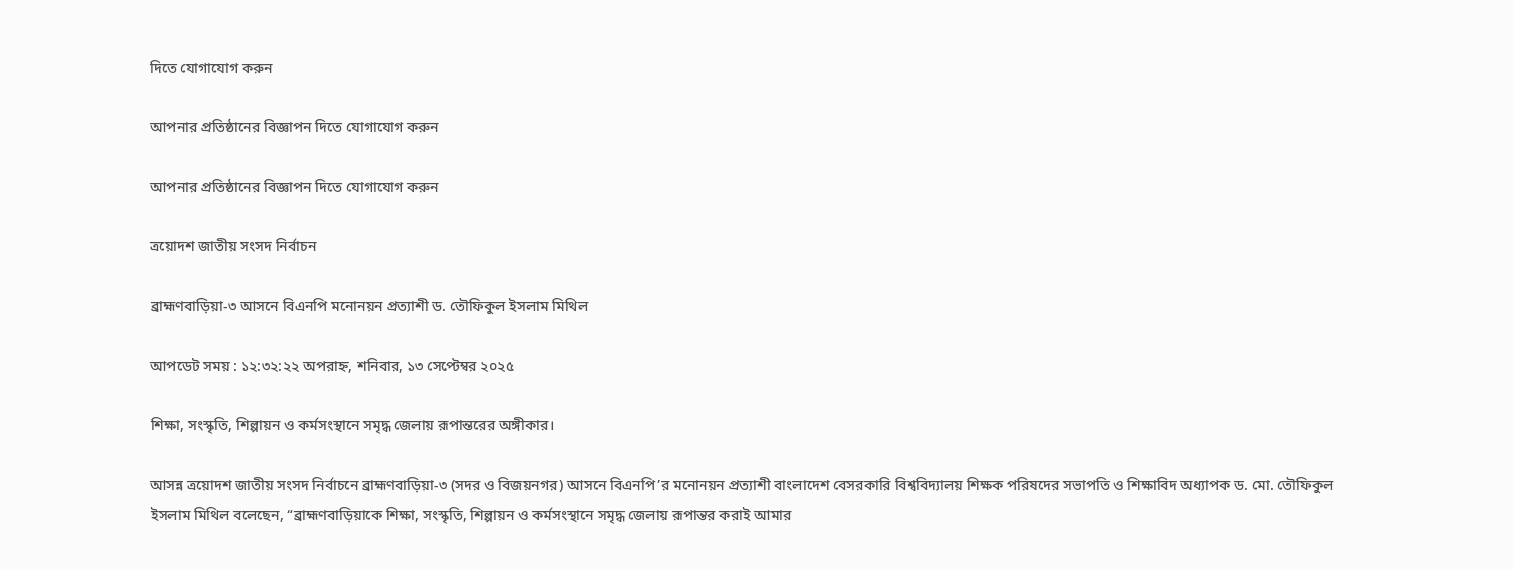দিতে যোগাযোগ করুন

আপনার প্রতিষ্ঠানের বিজ্ঞাপন দিতে যোগাযোগ করুন

আপনার প্রতিষ্ঠানের বিজ্ঞাপন দিতে যোগাযোগ করুন

ত্রয়োদশ জাতীয় সংসদ নির্বাচন

ব্রাহ্মণবাড়িয়া-৩ আসনে বিএনপি মনোনয়ন প্রত্যাশী ড. তৌফিকুল ইসলাম মিথিল

আপডেট সময় : ১২:৩২:২২ অপরাহ্ন, শনিবার, ১৩ সেপ্টেম্বর ২০২৫

শিক্ষা, সংস্কৃতি, শিল্পায়ন ও কর্মসংস্থানে সমৃদ্ধ জেলায় রূপান্তরের অঙ্গীকার।

আসন্ন ত্রয়োদশ জাতীয় সংসদ নির্বাচনে ব্রাহ্মণবাড়িয়া-৩ (সদর ও বিজয়নগর) আসনে বিএনপি’র মনোনয়ন প্রত্যাশী বাংলাদেশ বেসরকারি বিশ্ববিদ্যালয় শিক্ষক পরিষদের সভাপতি ও শিক্ষাবিদ অধ্যাপক ড. মো. তৌফিকুল ইসলাম মিথিল বলেছেন, “ব্রাহ্মণবাড়িয়াকে শিক্ষা, সংস্কৃতি, শিল্পায়ন ও কর্মসংস্থানে সমৃদ্ধ জেলায় রূপান্তর করাই আমার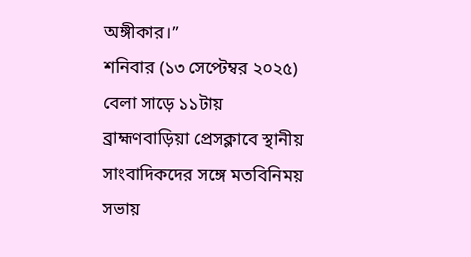অঙ্গীকার।”
শনিবার (১৩ সেপ্টেম্বর ২০২৫) বেলা সাড়ে ১১টায় ব্রাহ্মণবাড়িয়া প্রেসক্লাবে স্থানীয় সাংবাদিকদের সঙ্গে মতবিনিময় সভায়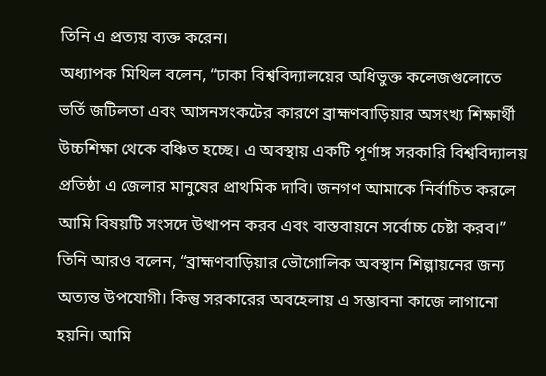তিনি এ প্রত্যয় ব্যক্ত করেন।
অধ্যাপক মিথিল বলেন, “ঢাকা বিশ্ববিদ্যালয়ের অধিভুক্ত কলেজগুলোতে ভর্তি জটিলতা এবং আসনসংকটের কারণে ব্রাহ্মণবাড়িয়ার অসংখ্য শিক্ষার্থী উচ্চশিক্ষা থেকে বঞ্চিত হচ্ছে। এ অবস্থায় একটি পূর্ণাঙ্গ সরকারি বিশ্ববিদ্যালয় প্রতিষ্ঠা এ জেলার মানুষের প্রাথমিক দাবি। জনগণ আমাকে নির্বাচিত করলে আমি বিষয়টি সংসদে উত্থাপন করব এবং বাস্তবায়নে সর্বোচ্চ চেষ্টা করব।”
তিনি আরও বলেন, “ব্রাহ্মণবাড়িয়ার ভৌগোলিক অবস্থান শিল্পায়নের জন্য অত্যন্ত উপযোগী। কিন্তু সরকারের অবহেলায় এ সম্ভাবনা কাজে লাগানো হয়নি। আমি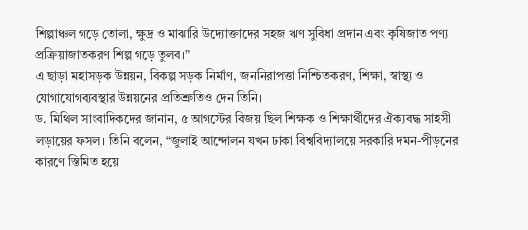শিল্পাঞ্চল গড়ে তোলা, ক্ষুদ্র ও মাঝারি উদ্যোক্তাদের সহজ ঋণ সুবিধা প্রদান এবং কৃষিজাত পণ্য প্রক্রিয়াজাতকরণ শিল্প গড়ে তুলব।”
এ ছাড়া মহাসড়ক উন্নয়ন, বিকল্প সড়ক নির্মাণ, জননিরাপত্তা নিশ্চিতকরণ, শিক্ষা, স্বাস্থ্য ও যোগাযোগব্যবস্থার উন্নয়নের প্রতিশ্রুতিও দেন তিনি।
ড. মিথিল সাংবাদিকদের জানান, ৫ আগস্টের বিজয় ছিল শিক্ষক ও শিক্ষার্থীদের ঐক্যবদ্ধ সাহসী লড়ায়ের ফসল। তিনি বলেন, “জুলাই আন্দোলন যখন ঢাকা বিশ্ববিদ্যালয়ে সরকারি দমন-পীড়নের কারণে স্তিমিত হয়ে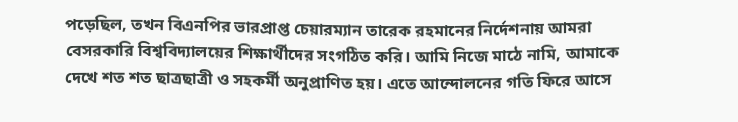পড়েছিল, তখন বিএনপির ভারপ্রাপ্ত চেয়ারম্যান তারেক রহমানের নির্দেশনায় আমরা বেসরকারি বিশ্ববিদ্যালয়ের শিক্ষার্থীদের সংগঠিত করি। আমি নিজে মাঠে নামি, আমাকে দেখে শত শত ছাত্রছাত্রী ও সহকর্মী অনুপ্রাণিত হয়। এতে আন্দোলনের গতি ফিরে আসে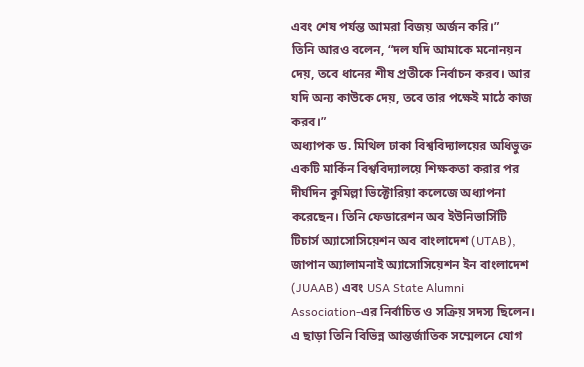এবং শেষ পর্যন্ত আমরা বিজয় অর্জন করি।”
তিনি আরও বলেন, “দল যদি আমাকে মনোনয়ন দেয়, তবে ধানের শীষ প্রতীকে নির্বাচন করব। আর যদি অন্য কাউকে দেয়, তবে তার পক্ষেই মাঠে কাজ করব।”
অধ্যাপক ড. মিথিল ঢাকা বিশ্ববিদ্যালয়ের অধিভুক্ত একটি মার্কিন বিশ্ববিদ্যালয়ে শিক্ষকতা করার পর দীর্ঘদিন কুমিল্লা ভিক্টোরিয়া কলেজে অধ্যাপনা করেছেন। তিনি ফেডারেশন অব ইউনিভার্সিটি টিচার্স অ্যাসোসিয়েশন অব বাংলাদেশ (UTAB), জাপান অ্যালামনাই অ্যাসোসিয়েশন ইন বাংলাদেশ (JUAAB) এবং USA State Alumni Association-এর নির্বাচিত ও সক্রিয় সদস্য ছিলেন।
এ ছাড়া তিনি বিভিন্ন আন্তর্জাতিক সম্মেলনে যোগ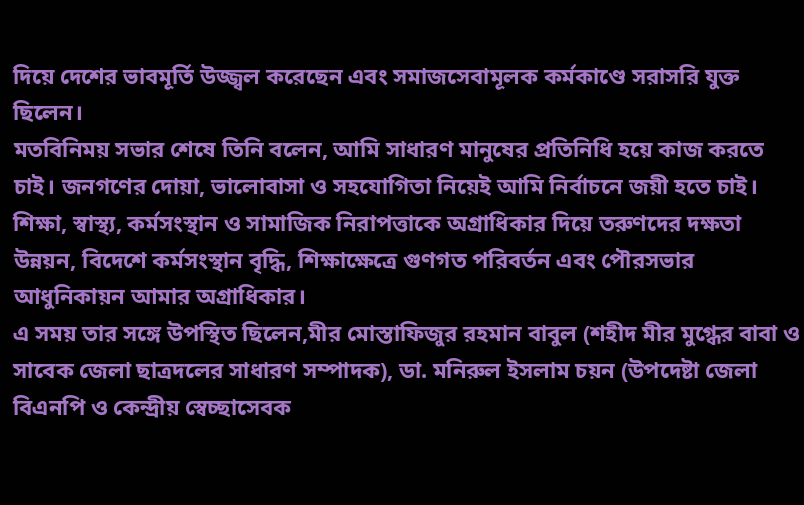দিয়ে দেশের ভাবমূর্তি উজ্জ্বল করেছেন এবং সমাজসেবামূলক কর্মকাণ্ডে সরাসরি যুক্ত ছিলেন।
মতবিনিময় সভার শেষে তিনি বলেন, আমি সাধারণ মানুষের প্রতিনিধি হয়ে কাজ করতে চাই। জনগণের দোয়া, ভালোবাসা ও সহযোগিতা নিয়েই আমি নির্বাচনে জয়ী হতে চাই। শিক্ষা, স্বাস্থ্য, কর্মসংস্থান ও সামাজিক নিরাপত্তাকে অগ্রাধিকার দিয়ে তরুণদের দক্ষতা উন্নয়ন, বিদেশে কর্মসংস্থান বৃদ্ধি, শিক্ষাক্ষেত্রে গুণগত পরিবর্তন এবং পৌরসভার আধুনিকায়ন আমার অগ্রাধিকার।
এ সময় তার সঙ্গে উপস্থিত ছিলেন,মীর মোস্তাফিজুর রহমান বাবুল (শহীদ মীর মুগ্ধের বাবা ও সাবেক জেলা ছাত্রদলের সাধারণ সম্পাদক), ডা. মনিরুল ইসলাম চয়ন (উপদেষ্টা জেলা বিএনপি ও কেন্দ্রীয় স্বেচ্ছাসেবক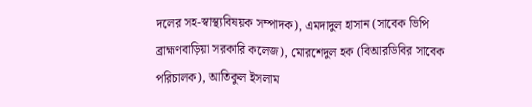দলের সহ-স্বাস্থ্যবিষয়ক সম্পাদক), এমদাদুল হাসান (সাবেক ভিপি ব্রাহ্মণবাড়িয়া সরকারি কলেজ), মোরশেদুল হক (বিআরডিবির সাবেক পরিচালক), আতিকুল ইসলাম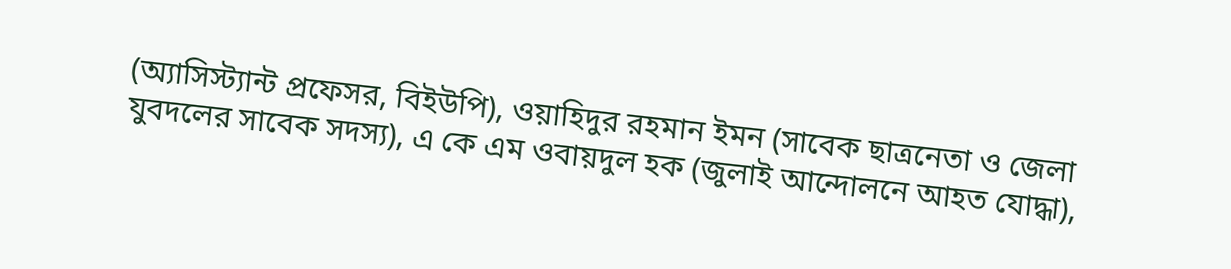(অ্যাসিস্ট্যান্ট প্রফেসর, বিইউপি), ওয়াহিদুর রহমান ইমন (সাবেক ছাত্রনেতা ও জেলা যুবদলের সাবেক সদস্য), এ কে এম ওবায়দুল হক (জুলাই আন্দোলনে আহত যোদ্ধা),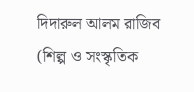দিদারুল আলম রাজিব (শিল্প ও সংস্কৃতিক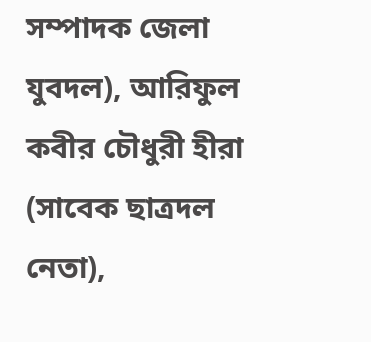সম্পাদক জেলা যুবদল), আরিফুল কবীর চৌধুরী হীরা (সাবেক ছাত্রদল নেতা),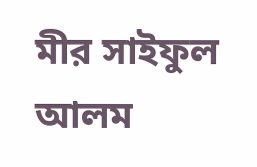মীর সাইফুল আলম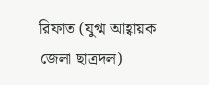রিফাত (যুগ্ম আহ্বায়ক জেলা ছাত্রদল)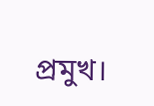প্রমুখ।